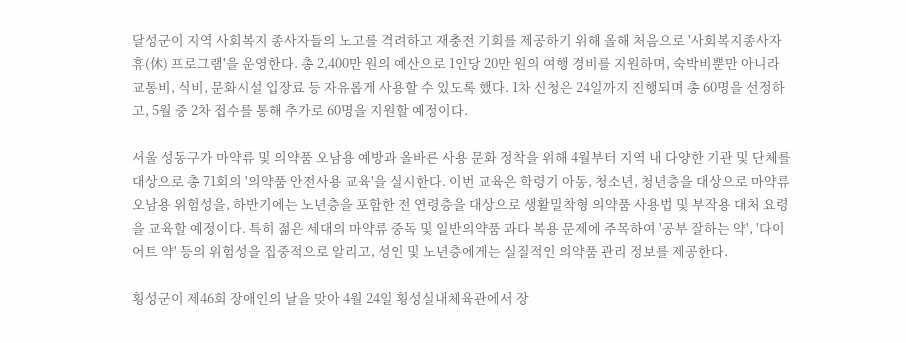달성군이 지역 사회복지 종사자들의 노고를 격려하고 재충전 기회를 제공하기 위해 올해 처음으로 '사회복지종사자 휴(休) 프로그램'을 운영한다. 총 2,400만 원의 예산으로 1인당 20만 원의 여행 경비를 지원하며, 숙박비뿐만 아니라 교통비, 식비, 문화시설 입장료 등 자유롭게 사용할 수 있도록 했다. 1차 신청은 24일까지 진행되며 총 60명을 선정하고, 5월 중 2차 접수를 통해 추가로 60명을 지원할 예정이다.

서울 성동구가 마약류 및 의약품 오남용 예방과 올바른 사용 문화 정착을 위해 4월부터 지역 내 다양한 기관 및 단체를 대상으로 총 71회의 '의약품 안전사용 교육'을 실시한다. 이번 교육은 학령기 아동, 청소년, 청년층을 대상으로 마약류 오남용 위험성을, 하반기에는 노년층을 포함한 전 연령층을 대상으로 생활밀착형 의약품 사용법 및 부작용 대처 요령을 교육할 예정이다. 특히 젊은 세대의 마약류 중독 및 일반의약품 과다 복용 문제에 주목하여 '공부 잘하는 약', '다이어트 약' 등의 위험성을 집중적으로 알리고, 성인 및 노년층에게는 실질적인 의약품 관리 정보를 제공한다.

횡성군이 제46회 장애인의 날을 맞아 4월 24일 횡성실내체육관에서 장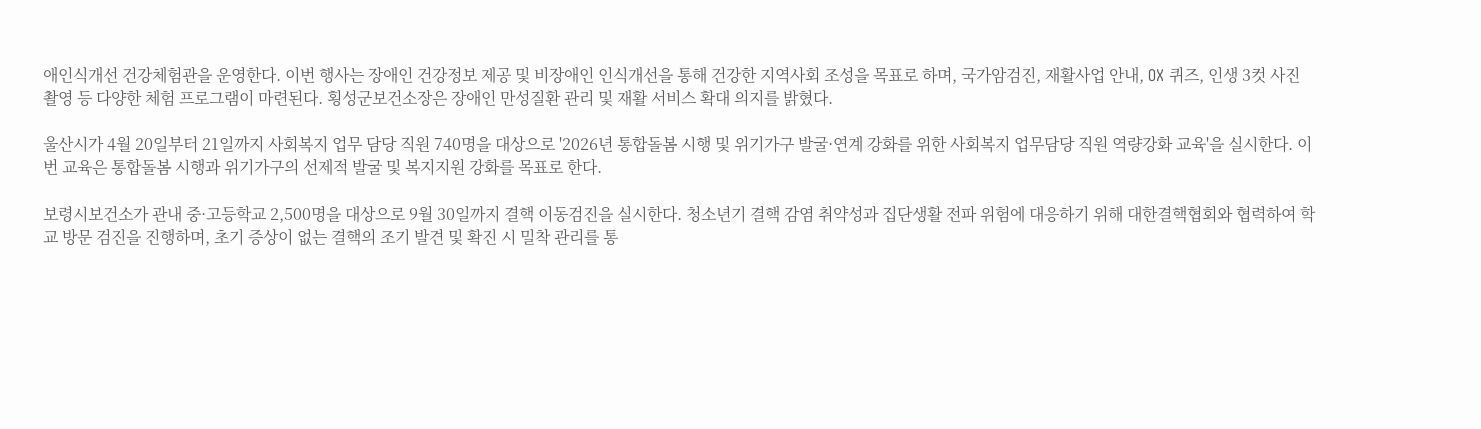애인식개선 건강체험관을 운영한다. 이번 행사는 장애인 건강정보 제공 및 비장애인 인식개선을 통해 건강한 지역사회 조성을 목표로 하며, 국가암검진, 재활사업 안내, OX 퀴즈, 인생 3컷 사진 촬영 등 다양한 체험 프로그램이 마련된다. 횡성군보건소장은 장애인 만성질환 관리 및 재활 서비스 확대 의지를 밝혔다.

울산시가 4월 20일부터 21일까지 사회복지 업무 담당 직원 740명을 대상으로 '2026년 통합돌봄 시행 및 위기가구 발굴·연계 강화를 위한 사회복지 업무담당 직원 역량강화 교육'을 실시한다. 이번 교육은 통합돌봄 시행과 위기가구의 선제적 발굴 및 복지지원 강화를 목표로 한다.

보령시보건소가 관내 중·고등학교 2,500명을 대상으로 9월 30일까지 결핵 이동검진을 실시한다. 청소년기 결핵 감염 취약성과 집단생활 전파 위험에 대응하기 위해 대한결핵협회와 협력하여 학교 방문 검진을 진행하며, 초기 증상이 없는 결핵의 조기 발견 및 확진 시 밀착 관리를 통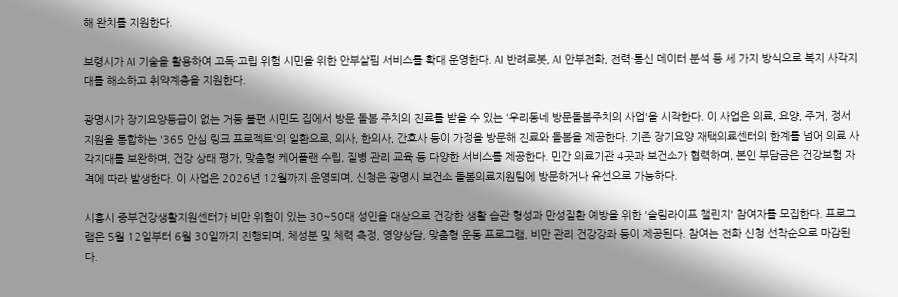해 완치를 지원한다.

보령시가 AI 기술을 활용하여 고독·고립 위험 시민을 위한 안부살핌 서비스를 확대 운영한다. AI 반려로봇, AI 안부전화, 전력·통신 데이터 분석 등 세 가지 방식으로 복지 사각지대를 해소하고 취약계층을 지원한다.

광명시가 장기요양등급이 없는 거동 불편 시민도 집에서 방문 돌봄 주치의 진료를 받을 수 있는 '우리동네 방문돌봄주치의 사업'을 시작한다. 이 사업은 의료, 요양, 주거, 정서 지원을 통합하는 '365 안심 링크 프로젝트'의 일환으로, 의사, 한의사, 간호사 등이 가정을 방문해 진료와 돌봄을 제공한다. 기존 장기요양 재택의료센터의 한계를 넘어 의료 사각지대를 보완하며, 건강 상태 평가, 맞춤형 케어플랜 수립, 질병 관리 교육 등 다양한 서비스를 제공한다. 민간 의료기관 4곳과 보건소가 협력하며, 본인 부담금은 건강보험 자격에 따라 발생한다. 이 사업은 2026년 12월까지 운영되며, 신청은 광명시 보건소 돌봄의료지원팀에 방문하거나 유선으로 가능하다.

시흥시 중부건강생활지원센터가 비만 위험이 있는 30~50대 성인을 대상으로 건강한 생활 습관 형성과 만성질환 예방을 위한 '슬림라이프 챌린지' 참여자를 모집한다. 프로그램은 5월 12일부터 6월 30일까지 진행되며, 체성분 및 체력 측정, 영양상담, 맞춤형 운동 프로그램, 비만 관리 건강강좌 등이 제공된다. 참여는 전화 신청 선착순으로 마감된다.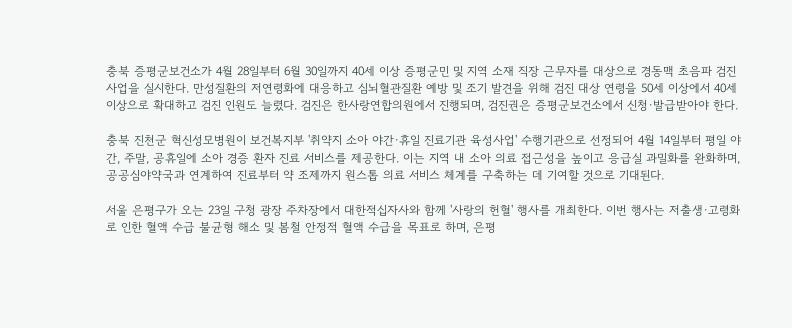충북 증평군보건소가 4월 28일부터 6월 30일까지 40세 이상 증평군민 및 지역 소재 직장 근무자를 대상으로 경동맥 초음파 검진사업을 실시한다. 만성질환의 저연령화에 대응하고 심뇌혈관질환 예방 및 조기 발견을 위해 검진 대상 연령을 50세 이상에서 40세 이상으로 확대하고 검진 인원도 늘렸다. 검진은 한사랑연합의원에서 진행되며, 검진권은 증평군보건소에서 신청·발급받아야 한다.

충북 진천군 혁신성모병원이 보건복지부 '취약지 소아 야간·휴일 진료기관 육성사업' 수행기관으로 선정되어 4월 14일부터 평일 야간, 주말, 공휴일에 소아 경증 환자 진료 서비스를 제공한다. 이는 지역 내 소아 의료 접근성을 높이고 응급실 과밀화를 완화하며, 공공심야약국과 연계하여 진료부터 약 조제까지 원스톱 의료 서비스 체계를 구축하는 데 기여할 것으로 기대된다.

서울 은평구가 오는 23일 구청 광장 주차장에서 대한적십자사와 함께 '사랑의 헌혈' 행사를 개최한다. 이번 행사는 저출생·고령화로 인한 혈액 수급 불균형 해소 및 봄철 안정적 혈액 수급을 목표로 하며, 은평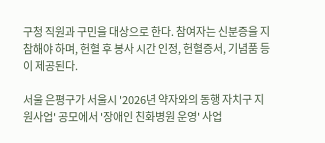구청 직원과 구민을 대상으로 한다. 참여자는 신분증을 지참해야 하며, 헌혈 후 봉사 시간 인정, 헌혈증서, 기념품 등이 제공된다.

서울 은평구가 서울시 '2026년 약자와의 동행 자치구 지원사업' 공모에서 '장애인 친화병원 운영' 사업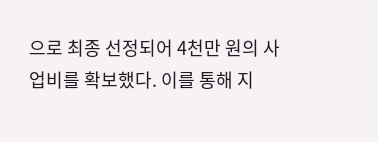으로 최종 선정되어 4천만 원의 사업비를 확보했다. 이를 통해 지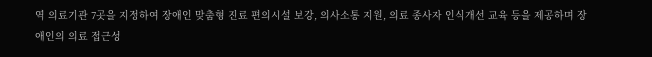역 의료기관 7곳을 지정하여 장애인 맞춤형 진료 편의시설 보강, 의사소통 지원, 의료 종사자 인식개선 교육 등을 제공하며 장애인의 의료 접근성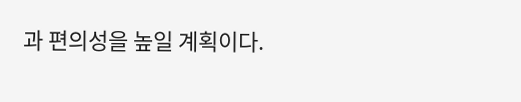과 편의성을 높일 계획이다.